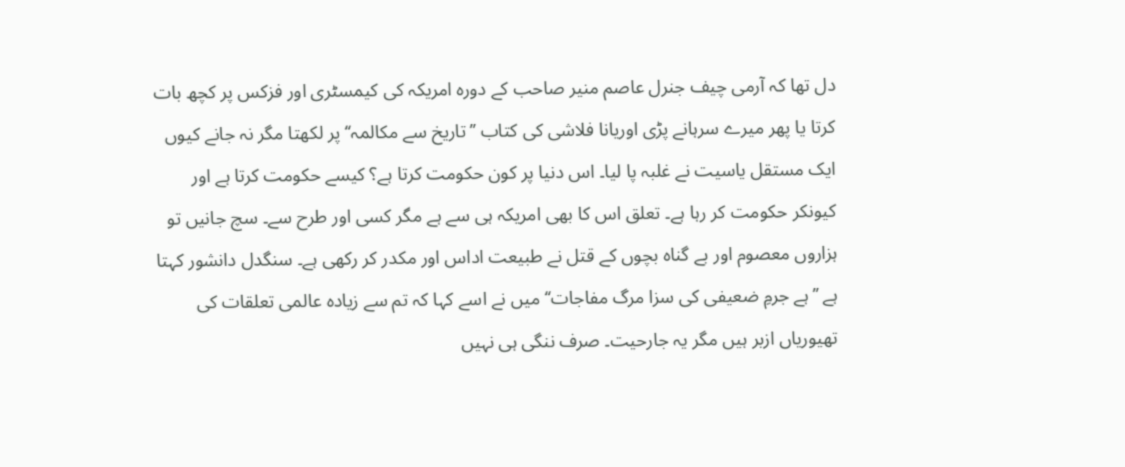دل تھا کہ آرمی چیف جنرل عاصم منیر صاحب کے دورہ امریکہ کی کیمسٹری اور فزکس پر کچھ بات کرتا یا پھر میرے سرہانے پڑی اوریانا فلاشی کی کتاب ’’تاریخ سے مکالمہ‘‘ پر لکھتا مگر نہ جانے کیوں ایک مستقل یاسیت نے غلبہ پا لیا۔ اس دنیا پر کون حکومت کرتا ہے؟ کیسے حکومت کرتا ہے اور کیونکر حکومت کر رہا ہے۔ تعلق اس کا بھی امریکہ ہی سے ہے مگر کسی اور طرح سے۔ سچ جانیں تو ہزاروں معصوم اور بے گناہ بچوں کے قتل نے طبیعت اداس اور مکدر کر رکھی ہے۔ سنگدل دانشور کہتا ہے ’’ہے جرمِ ضعیفی کی سزا مرگ مفاجات‘‘ میں نے اسے کہا کہ تم سے زیادہ عالمی تعلقات کی تھیوریاں ازبر ہیں مگر یہ جارحیت۔ صرف ننگی ہی نہیں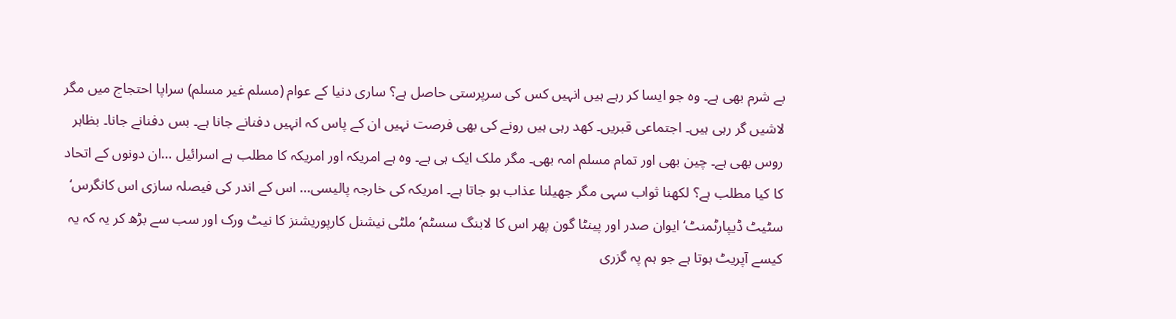بے شرم بھی ہے۔ وہ جو ایسا کر رہے ہیں انہیں کس کی سرپرستی حاصل ہے؟ ساری دنیا کے عوام (مسلم غیر مسلم) سراپا احتجاج میں مگر لاشیں گر رہی ہیں۔ اجتماعی قبریں۔ کھد رہی ہیں رونے کی بھی فرصت نہیں ان کے پاس کہ انہیں دفنانے جانا ہے۔ بس دفنانے جانا۔ بظاہر روس بھی ہے۔ چین بھی اور تمام مسلم امہ بھی۔ مگر ملک ایک ہی ہے۔ وہ ہے امریکہ اور امریکہ کا مطلب ہے اسرائیل …ان دونوں کے اتحاد کا کیا مطلب ہے؟ لکھنا ثواب سہی مگر جھیلنا عذاب ہو جاتا ہے۔ امریکہ کی خارجہ پالیسی… اس کے اندر کی فیصلہ سازی اس کانگرس‘ سٹیٹ ڈیپارٹمنٹ‘ ایوان صدر اور پینٹا گون پھر اس کا لابنگ سسٹم‘ ملٹی نیشنل کارپوریشنز کا نیٹ ورک اور سب سے بڑھ کر یہ کہ یہ کیسے آپریٹ ہوتا ہے جو ہم پہ گزری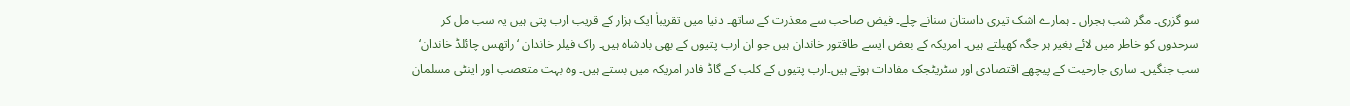سو گزری۔ مگر شب ہجراں ۔ ہمارے اشک تیری داستان سنانے چلے۔ فیض صاحب سے معذرت کے ساتھ۔ دنیا میں تقریباٰ ایک ہزار کے قریب ارب پتی ہیں یہ سب مل کر سرحدوں کو خاطر میں لائے بغیر ہر جگہ کھیلتے ہیں۔ امریکہ کے بعض ایسے طاقتور خاندان ہیں جو ان ارب پتیوں کے بھی بادشاہ ہیں۔ راک فیلر خاندان ‘ راتھس چائلڈ خاندان‘ سب جنگیں۔ ساری جارحیت کے پیچھے اقتصادی اور سٹریٹجک مفادات ہوتے ہیں۔ارب پتیوں کے کلب کے گاڈ فادر امریکہ میں بستے ہیں۔ وہ بہت متعصب اور اینٹی مسلمان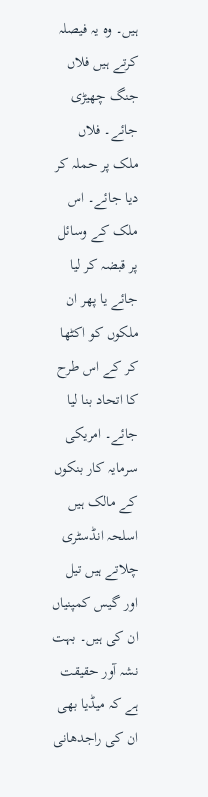ہیں۔ وہ یہ فیصلہ کرتے ہیں فلاں جنگ چھیڑی جائے۔ فلاں ملک پر حملہ کر دیا جائے۔ اس ملک کے وسائل پر قبضہ کر لیا جائے یا پھر ان ملکوں کو اکٹھا کر کے اس طرح کا اتحاد بنا لیا جائے۔ امریکی سرمایہ کار بنکوں کے مالک ہیں اسلحہ انڈسٹری چلاتے ہیں تیل اور گیس کمپنیاں ان کی ہیں۔ بہت نشہ آور حقیقت ہے کہ میڈیا بھی ان کی راجدھانی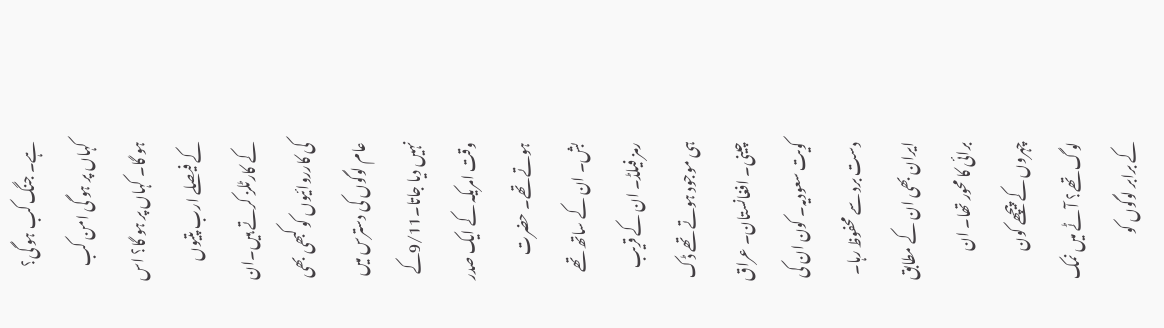ہے۔ جنگ کب ہو گی؟ کہاں پر ہو گی امن کب ہو گا۔ کہاں پر ہو گا؟ اس کے فیصلے ارب پتیوں کے کارٹلز کرتے ہیں۔ان کی کارروائیوں کو کبھی بھی عام لوگوں کی دسترس میں نہیں دیا جاتا۔9/11کے وقت امریکہ کے ایک صدر ہوتے تھے۔ حضرت بش۔ ان کے ساتھ تھے رمز فیلڈ۔ ان کے قریب ہی موجود ہوتے تھے ڈک چینی۔ افغانستان۔ عراق کویت سعودیہ۔ کون ان کی دست برد سے محفوظ رہا۔ ایران بھی ان کے مطابق برائی کا محور تھا۔ ان چہروں کے پیچھے کون لوگ تھے؟ آٹے میں نمک کے برابر لوگوں کو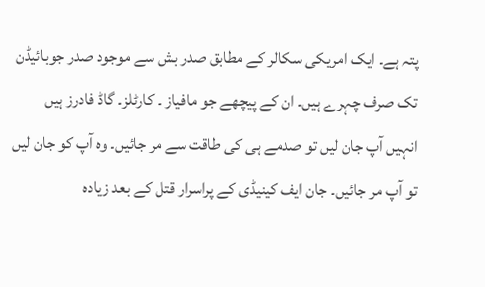پتہ ہے۔ ایک امریکی سکالر کے مطابق صدر بش سے موجود صدر جوبائیڈن تک صرف چہرے ہیں۔ ان کے پیچھے جو مافیاز ۔ کارٹلز۔ گاڈ فادرز ہیں انہیں آپ جان لیں تو صدمے ہی کی طاقت سے مر جائیں۔ وہ آپ کو جان لیں تو آپ مر جائیں۔ جان ایف کینیڈی کے پراسرار قتل کے بعد زیادہ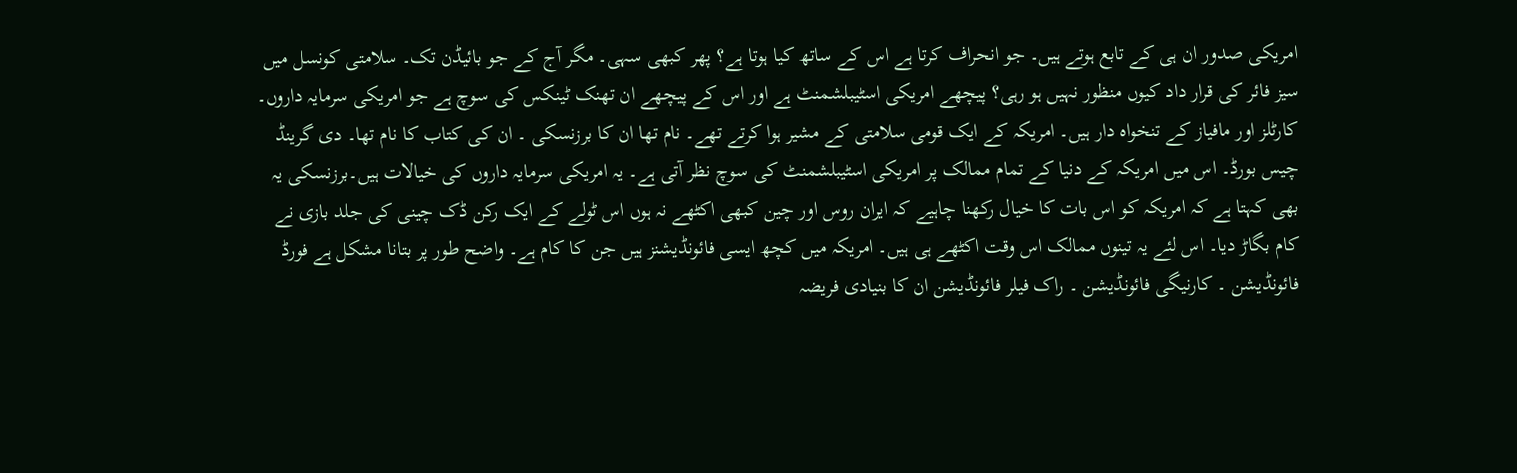امریکی صدور ان ہی کے تابع ہوتے ہیں۔ جو انحراف کرتا ہے اس کے ساتھ کیا ہوتا ہے؟ پھر کبھی سہی۔ مگر آج کے جو بائیڈن تک۔ سلامتی کونسل میں سیز فائر کی قرار داد کیوں منظور نہیں ہو رہی؟ پیچھے امریکی اسٹیبلشمنٹ ہے اور اس کے پیچھے ان تھنک ٹینکس کی سوچ ہے جو امریکی سرمایہ داروں۔ کارٹلز اور مافیاز کے تنخواہ دار ہیں۔ امریکہ کے ایک قومی سلامتی کے مشیر ہوا کرتے تھے۔ نام تھا ان کا برزنسکی ۔ ان کی کتاب کا نام تھا۔ دی گرینڈ چیس بورڈ۔ اس میں امریکہ کے دنیا کے تمام ممالک پر امریکی اسٹیبلشمنٹ کی سوچ نظر آتی ہے۔ یہ امریکی سرمایہ داروں کی خیالات ہیں۔برزنسکی یہ بھی کہتا ہے کہ امریکہ کو اس بات کا خیال رکھنا چاہیے کہ ایران روس اور چین کبھی اکٹھے نہ ہوں اس ٹولے کے ایک رکن ڈک چینی کی جلد بازی نے کام بگاڑ دیا۔ اس لئے یہ تینوں ممالک اس وقت اکٹھے ہی ہیں۔ امریکہ میں کچھ ایسی فائونڈیشنز ہیں جن کا کام ہے۔ واضح طور پر بتانا مشکل ہے فورڈ فائونڈیشن ۔ کارنیگی فائونڈیشن ۔ راک فیلر فائونڈیشن ان کا بنیادی فریضہ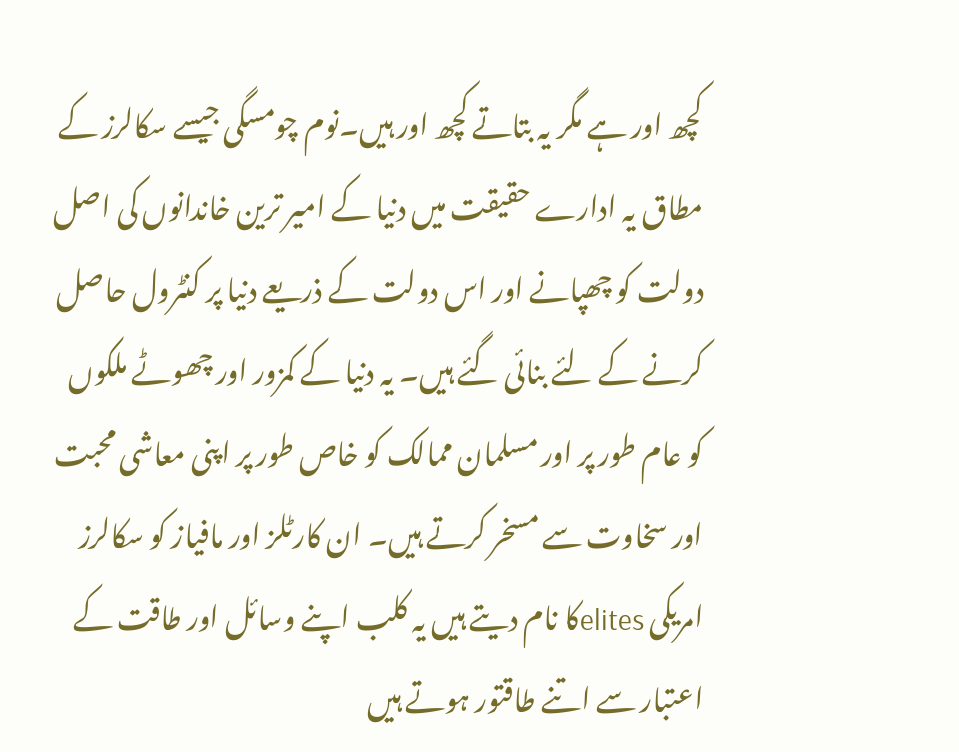کچھ اور ہے مگر یہ بتاتے کچھ اور ہیں۔نوم چومسگی جیسے سکالرز کے مطاق یہ ادارے حقیقت میں دنیا کے امیر ترین خاندانوں کی اصل دولت کو چھپانے اور اس دولت کے ذریعے دنیا پر کنٹرول حاصل کرنے کے لئے بنائی گئے ہیں۔ یہ دنیا کے کمزور اور چھوٹے ملکوں کو عام طور پر اور مسلمان ممالک کو خاص طور پر اپنی معاشی محبت اور سخاوت سے مسخر کرتے ہیں۔ ان کارٹلز اور مافیاز کو سکالرز امریکی elitesکا نام دیتے ہیں یہ کلب اپنے وسائل اور طاقت کے اعتبار سے اتنے طاقتور ہوتے ہیں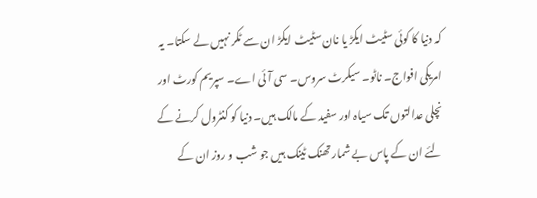کہ دنیا کا کوئی سٹیٹ ایکڑ یا نان سٹیٹ ایکڑ ان سے ٹکر نہیں لے سکتا۔ یہ امریکی افواج۔ ناٹو۔ سیکرٹ سروس۔ سی آئی اے۔ سپریم کورٹ اور نچلی عدالتوں تک سیاہ اور سفید کے مالک ہیں۔ دنیا کو کنٹرول کرنے کے لئے ان کے پاس بے شمار تھنک ٹینک ہیں جو شب و روز ان کے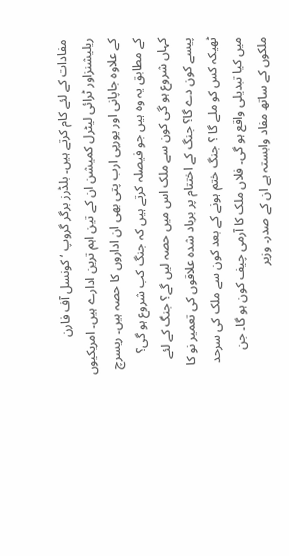مفادات کے لئے کام کرتے ہیں۔ بلڈرز برگر گروپ ‘ کونسل آف فارن ریلیشنزاور ٹرائی لیٹرل کمیشن ان کے تین اہم ترین ادارے ہیں۔ امریکیوں کے علاوہ جاپانی اور یورپی ارب پتی بھی ان اداروں کا حصہ ہیں۔ ریسرچ کے مطابق یہ وہ ہیں جو فیصلہ کرتے ہیں کہ جنگ کب شروع ہو گی؟ کہاں شروع ہو گی کون سے ملک اس میں حصہ لیں گے؟ جنگ کے لئے پیسے کون دے گا؟ جنگ کے اختتام پر برباد شدہ علاقوں کی تعمیر نو کا ٹھیکہ کس کو ملے گا ؟ جنگ ختم ہونے کے بعد کون سے ملک کی سرحد میں کیا تبدیلی واقع ہو گی۔ فلاں ملک کا آرمی چیف کون ہو گا۔ جن ملکوں کے ساتھ مفاد وابستہ ہے ان کے صدر۔ وزیر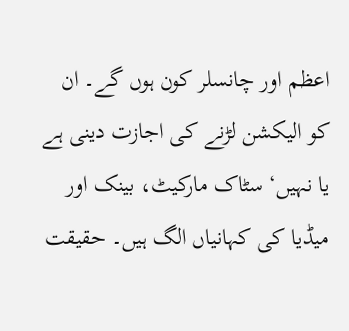اعظم اور چانسلر کون ہوں گے۔ ان کو الیکشن لڑنے کی اجازت دینی ہے یا نہیں‘ سٹاک مارکیٹ، بینک اور میڈیا کی کہانیاں الگ ہیں۔ حقیقت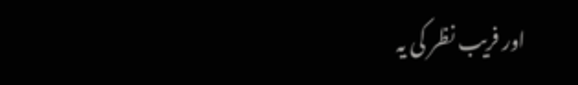اور فریب نظر کی یہ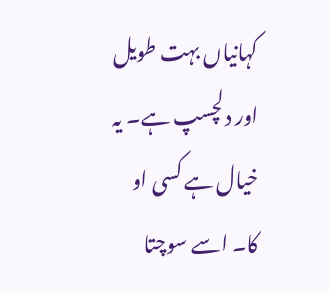کہانیاں بہت طویل اور دلچسپ ہے۔ یہ خیال ہے کسی او کا۔ اسے سوچتا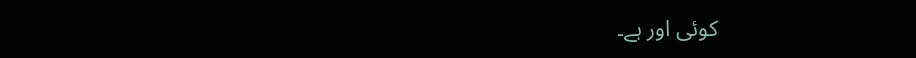کوئی اور ہے۔